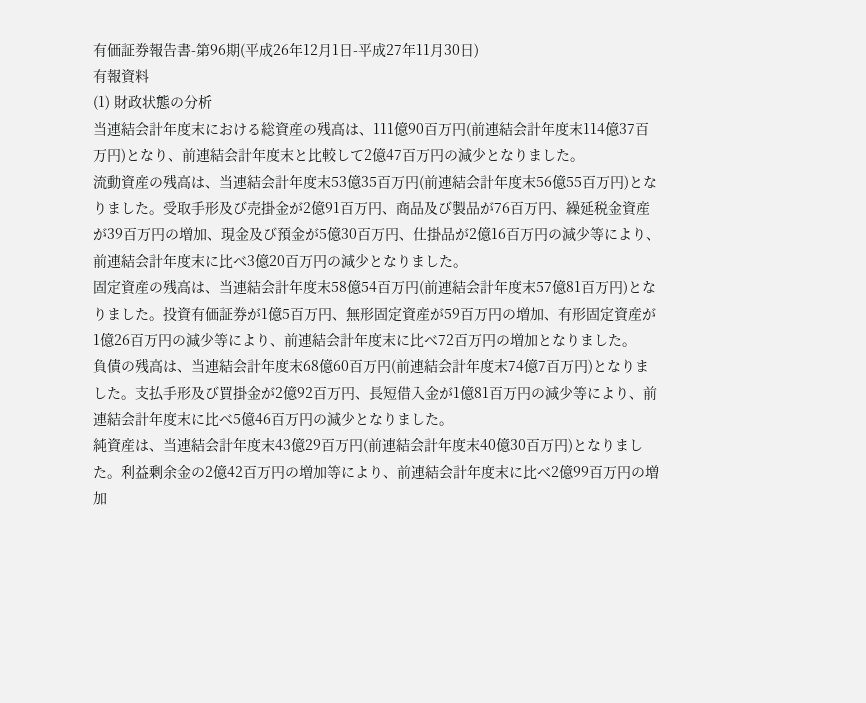有価証券報告書-第96期(平成26年12月1日-平成27年11月30日)
有報資料
(1) 財政状態の分析
当連結会計年度末における総資産の残高は、111億90百万円(前連結会計年度末114億37百万円)となり、前連結会計年度末と比較して2億47百万円の減少となりました。
流動資産の残高は、当連結会計年度末53億35百万円(前連結会計年度末56億55百万円)となりました。受取手形及び売掛金が2億91百万円、商品及び製品が76百万円、繰延税金資産が39百万円の増加、現金及び預金が5億30百万円、仕掛品が2億16百万円の減少等により、前連結会計年度末に比べ3億20百万円の減少となりました。
固定資産の残高は、当連結会計年度末58億54百万円(前連結会計年度末57億81百万円)となりました。投資有価証券が1億5百万円、無形固定資産が59百万円の増加、有形固定資産が1億26百万円の減少等により、前連結会計年度末に比べ72百万円の増加となりました。
負債の残高は、当連結会計年度末68億60百万円(前連結会計年度末74億7百万円)となりました。支払手形及び買掛金が2億92百万円、長短借入金が1億81百万円の減少等により、前連結会計年度末に比べ5億46百万円の減少となりました。
純資産は、当連結会計年度末43億29百万円(前連結会計年度末40億30百万円)となりました。利益剰余金の2億42百万円の増加等により、前連結会計年度末に比べ2億99百万円の増加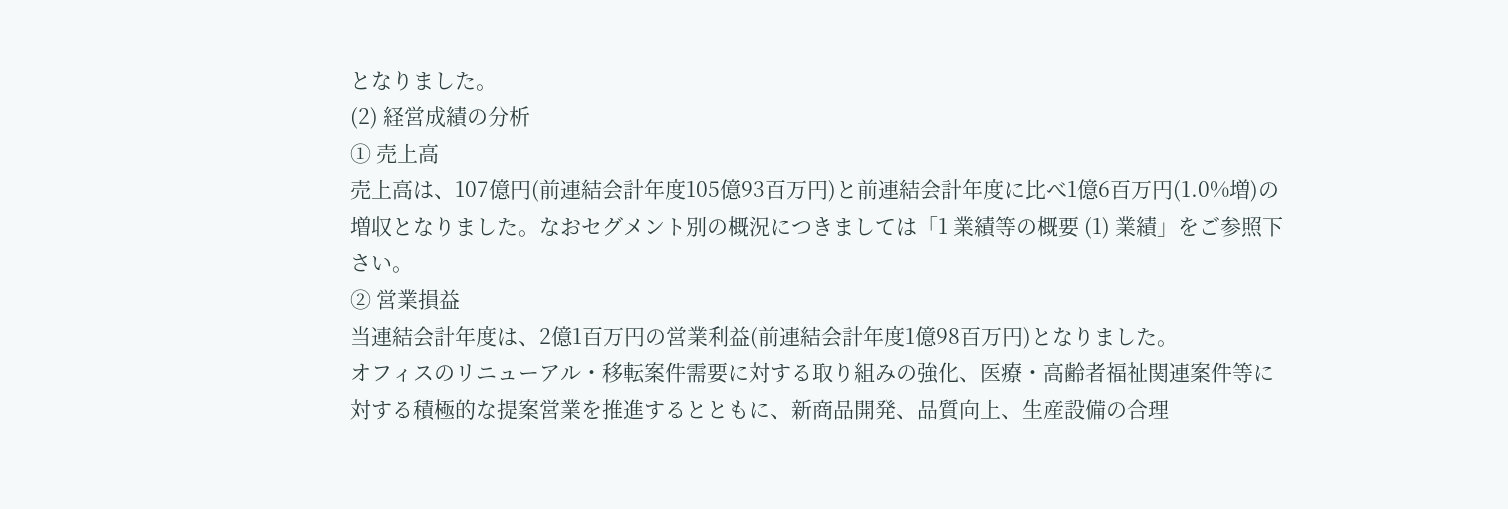となりました。
(2) 経営成績の分析
① 売上高
売上高は、107億円(前連結会計年度105億93百万円)と前連結会計年度に比べ1億6百万円(1.0%増)の増収となりました。なおセグメント別の概況につきましては「1 業績等の概要 (1) 業績」をご参照下さい。
② 営業損益
当連結会計年度は、2億1百万円の営業利益(前連結会計年度1億98百万円)となりました。
オフィスのリニューアル・移転案件需要に対する取り組みの強化、医療・高齢者福祉関連案件等に対する積極的な提案営業を推進するとともに、新商品開発、品質向上、生産設備の合理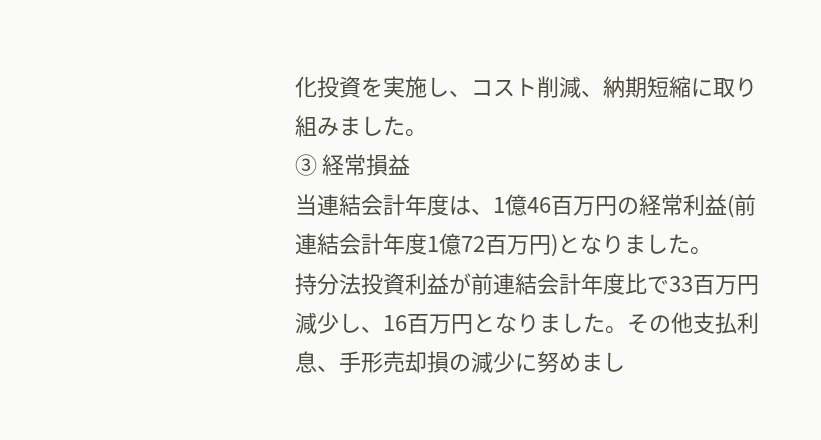化投資を実施し、コスト削減、納期短縮に取り組みました。
③ 経常損益
当連結会計年度は、1億46百万円の経常利益(前連結会計年度1億72百万円)となりました。
持分法投資利益が前連結会計年度比で33百万円減少し、16百万円となりました。その他支払利息、手形売却損の減少に努めまし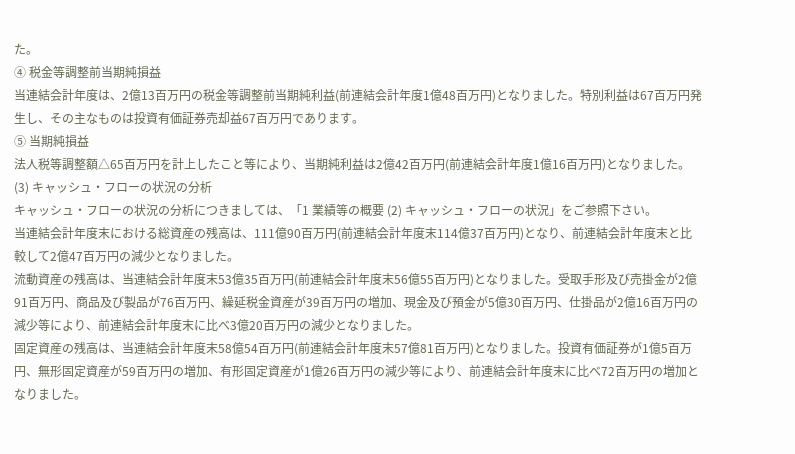た。
④ 税金等調整前当期純損益
当連結会計年度は、2億13百万円の税金等調整前当期純利益(前連結会計年度1億48百万円)となりました。特別利益は67百万円発生し、その主なものは投資有価証券売却益67百万円であります。
⑤ 当期純損益
法人税等調整額△65百万円を計上したこと等により、当期純利益は2億42百万円(前連結会計年度1億16百万円)となりました。
(3) キャッシュ・フローの状況の分析
キャッシュ・フローの状況の分析につきましては、「1 業績等の概要 (2) キャッシュ・フローの状況」をご参照下さい。
当連結会計年度末における総資産の残高は、111億90百万円(前連結会計年度末114億37百万円)となり、前連結会計年度末と比較して2億47百万円の減少となりました。
流動資産の残高は、当連結会計年度末53億35百万円(前連結会計年度末56億55百万円)となりました。受取手形及び売掛金が2億91百万円、商品及び製品が76百万円、繰延税金資産が39百万円の増加、現金及び預金が5億30百万円、仕掛品が2億16百万円の減少等により、前連結会計年度末に比べ3億20百万円の減少となりました。
固定資産の残高は、当連結会計年度末58億54百万円(前連結会計年度末57億81百万円)となりました。投資有価証券が1億5百万円、無形固定資産が59百万円の増加、有形固定資産が1億26百万円の減少等により、前連結会計年度末に比べ72百万円の増加となりました。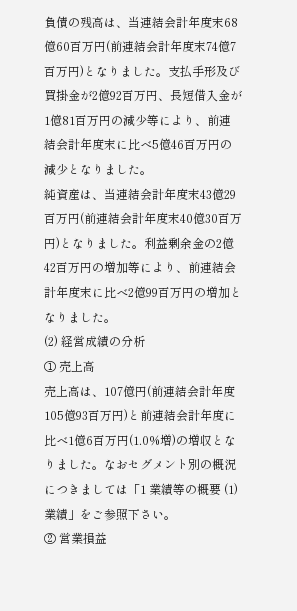負債の残高は、当連結会計年度末68億60百万円(前連結会計年度末74億7百万円)となりました。支払手形及び買掛金が2億92百万円、長短借入金が1億81百万円の減少等により、前連結会計年度末に比べ5億46百万円の減少となりました。
純資産は、当連結会計年度末43億29百万円(前連結会計年度末40億30百万円)となりました。利益剰余金の2億42百万円の増加等により、前連結会計年度末に比べ2億99百万円の増加となりました。
(2) 経営成績の分析
① 売上高
売上高は、107億円(前連結会計年度105億93百万円)と前連結会計年度に比べ1億6百万円(1.0%増)の増収となりました。なおセグメント別の概況につきましては「1 業績等の概要 (1) 業績」をご参照下さい。
② 営業損益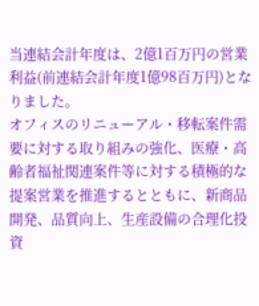当連結会計年度は、2億1百万円の営業利益(前連結会計年度1億98百万円)となりました。
オフィスのリニューアル・移転案件需要に対する取り組みの強化、医療・高齢者福祉関連案件等に対する積極的な提案営業を推進するとともに、新商品開発、品質向上、生産設備の合理化投資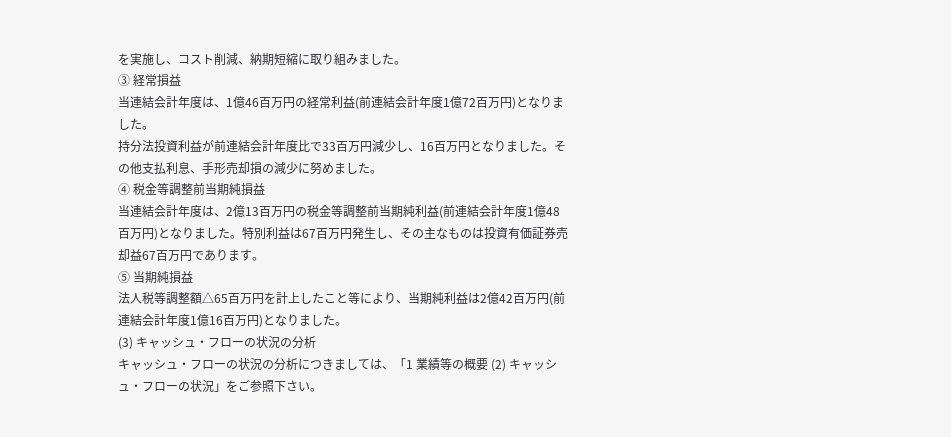を実施し、コスト削減、納期短縮に取り組みました。
③ 経常損益
当連結会計年度は、1億46百万円の経常利益(前連結会計年度1億72百万円)となりました。
持分法投資利益が前連結会計年度比で33百万円減少し、16百万円となりました。その他支払利息、手形売却損の減少に努めました。
④ 税金等調整前当期純損益
当連結会計年度は、2億13百万円の税金等調整前当期純利益(前連結会計年度1億48百万円)となりました。特別利益は67百万円発生し、その主なものは投資有価証券売却益67百万円であります。
⑤ 当期純損益
法人税等調整額△65百万円を計上したこと等により、当期純利益は2億42百万円(前連結会計年度1億16百万円)となりました。
(3) キャッシュ・フローの状況の分析
キャッシュ・フローの状況の分析につきましては、「1 業績等の概要 (2) キャッシュ・フローの状況」をご参照下さい。